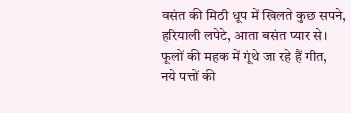वसंत की मिठी धूप में खिलते कुछ सपने,
हरियाली लपेटे, आता बसंत प्यार से।
फूलों की महक में गूंथे जा रहे हैं गीत,
नये पत्तों की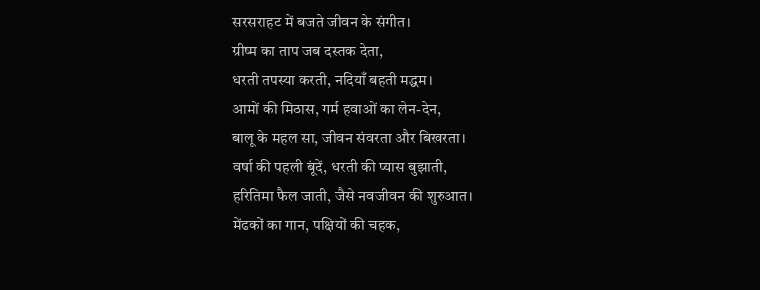सरसराहट में बजते जीवन के संगीत।
ग्रीष्म का ताप जब दस्तक देता,
धरती तपस्या करती, नदियाँ बहती मद्धम।
आमों की मिठास, गर्म हवाओं का लेन-देन,
बालू के महल सा, जीवन संवरता और बिखरता।
वर्षा की पहली बूंदें, धरती की प्यास बुझाती,
हरितिमा फैल जाती, जैसे नवजीवन की शुरुआत।
मेंढकों का गान, पक्षियों की चहक,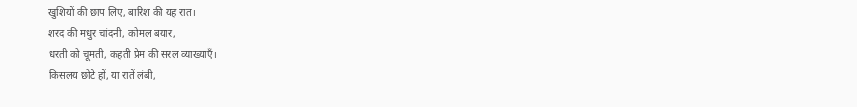खुशियों की छाप लिए, बारिश की यह रात।
शरद की मधुर चांदनी, कोमल बयार,
धरती को चूमती, कहती प्रेम की सरल व्याख्याएँ।
किसलय छोटे हों, या रातें लंबी,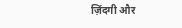ज़िंदगी और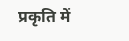प्रकृति में